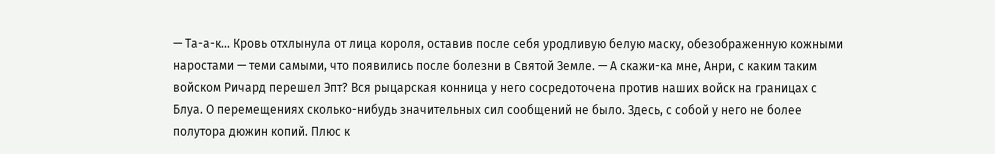— Та-а-к… Кровь отхлынула от лица короля, оставив после себя уродливую белую маску, обезображенную кожными наростами — теми самыми, что появились после болезни в Святой Земле. — А скажи-ка мне, Анри, с каким таким войском Ричард перешел Эпт? Вся рыцарская конница у него сосредоточена против наших войск на границах с Блуа. О перемещениях сколько-нибудь значительных сил сообщений не было. Здесь, с собой у него не более полутора дюжин копий. Плюс к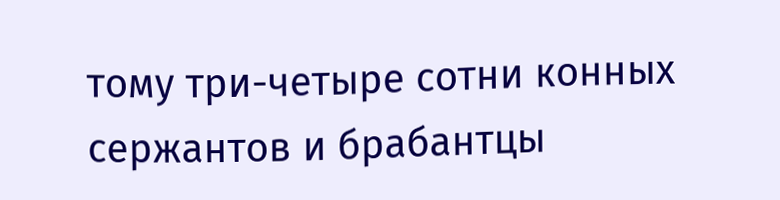тому три-четыре сотни конных сержантов и брабантцы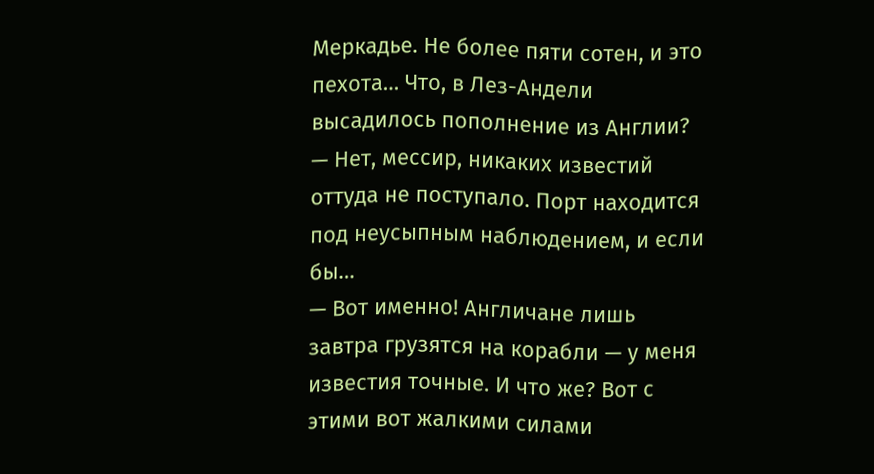Меркадье. Не более пяти сотен, и это пехота… Что, в Лез-Андели высадилось пополнение из Англии?
— Нет, мессир, никаких известий оттуда не поступало. Порт находится под неусыпным наблюдением, и если бы…
— Вот именно! Англичане лишь завтра грузятся на корабли — у меня известия точные. И что же? Вот с этими вот жалкими силами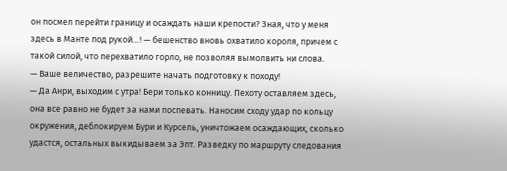он посмел перейти границу и осаждать наши крепости? Зная, что у меня здесь в Манте под рукой…! — бешенство вновь охватило короля, причем с такой силой, что перехватило горло, не позволяя вымолвить ни слова.
— Ваше величество, разрешите начать подготовку к походу!
— Да Анри, выходим с утра! Бери только конницу. Пехоту оставляем здесь, она все равно не будет за нами поспевать. Наносим сходу удар по кольцу окружения, деблокируем Бури и Курсель, уничтожаем осаждающих, сколько удастся, остальных выкидываем за Эпт. Разведку по маршруту следования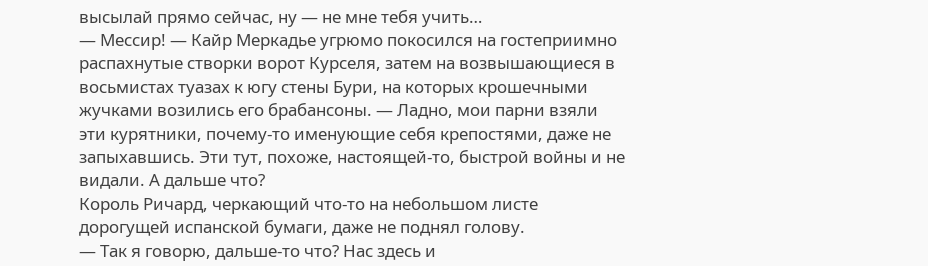высылай прямо сейчас, ну — не мне тебя учить…
— Мессир! — Кайр Меркадье угрюмо покосился на гостеприимно распахнутые створки ворот Курселя, затем на возвышающиеся в восьмистах туазах к югу стены Бури, на которых крошечными жучками возились его брабансоны. — Ладно, мои парни взяли эти курятники, почему-то именующие себя крепостями, даже не запыхавшись. Эти тут, похоже, настоящей-то, быстрой войны и не видали. А дальше что?
Король Ричард, черкающий что-то на небольшом листе дорогущей испанской бумаги, даже не поднял голову.
— Так я говорю, дальше-то что? Нас здесь и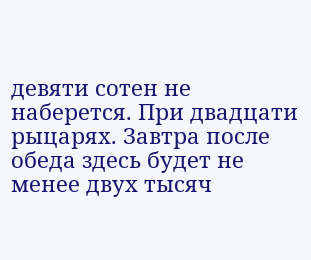девяти сотен не наберется. При двадцати рыцарях. Завтра после обеда здесь будет не менее двух тысяч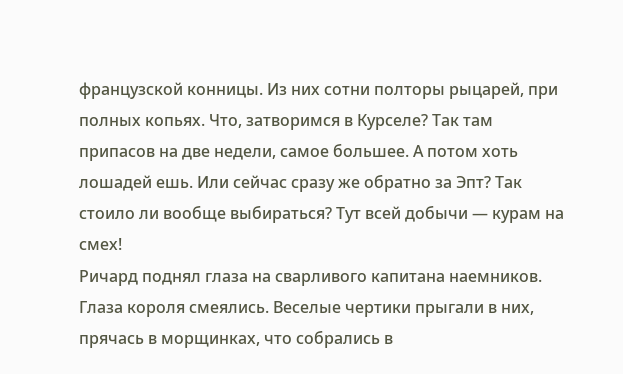французской конницы. Из них сотни полторы рыцарей, при полных копьях. Что, затворимся в Курселе? Так там припасов на две недели, самое большее. А потом хоть лошадей ешь. Или сейчас сразу же обратно за Эпт? Так стоило ли вообще выбираться? Тут всей добычи — курам на смех!
Ричард поднял глаза на сварливого капитана наемников. Глаза короля смеялись. Веселые чертики прыгали в них, прячась в морщинках, что собрались в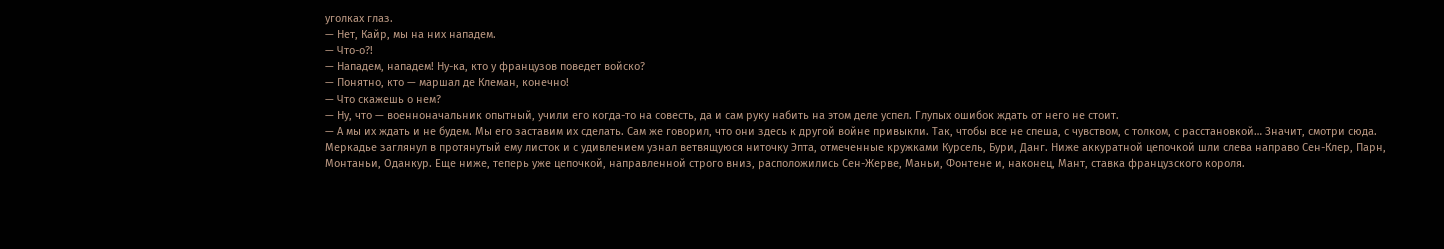уголках глаз.
— Нет, Кайр, мы на них нападем.
— Что-о?!
— Нападем, нападем! Ну-ка, кто у французов поведет войско?
— Понятно, кто — маршал де Клеман, конечно!
— Что скажешь о нем?
— Ну, что — военноначальник опытный, учили его когда-то на совесть, да и сам руку набить на этом деле успел. Глупых ошибок ждать от него не стоит.
— А мы их ждать и не будем. Мы его заставим их сделать. Сам же говорил, что они здесь к другой войне привыкли. Так, чтобы все не спеша, с чувством, с толком, с расстановкой… Значит, смотри сюда.
Меркадье заглянул в протянутый ему листок и с удивлением узнал ветвящуюся ниточку Эпта, отмеченные кружками Курсель, Бури, Данг. Ниже аккуратной цепочкой шли слева направо Сен-Клер, Парн, Монтаньи, Оданкур. Еще ниже, теперь уже цепочкой, направленной строго вниз, расположились Сен-Жерве, Маньи, Фонтене и, наконец, Мант, ставка французского короля.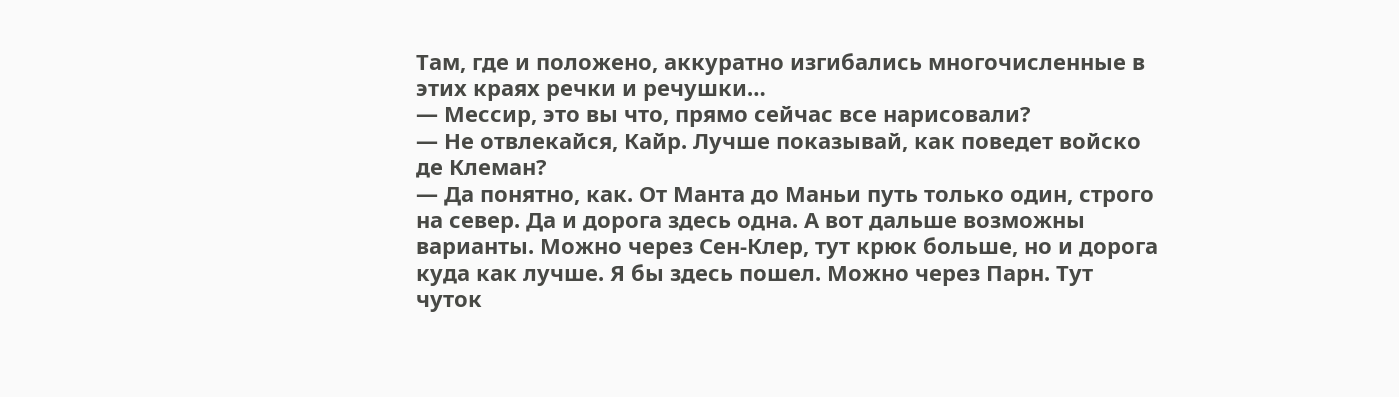Там, где и положено, аккуратно изгибались многочисленные в этих краях речки и речушки…
— Мессир, это вы что, прямо сейчас все нарисовали?
— Не отвлекайся, Кайр. Лучше показывай, как поведет войско де Клеман?
— Да понятно, как. От Манта до Маньи путь только один, строго на север. Да и дорога здесь одна. А вот дальше возможны варианты. Можно через Сен-Клер, тут крюк больше, но и дорога куда как лучше. Я бы здесь пошел. Можно через Парн. Тут чуток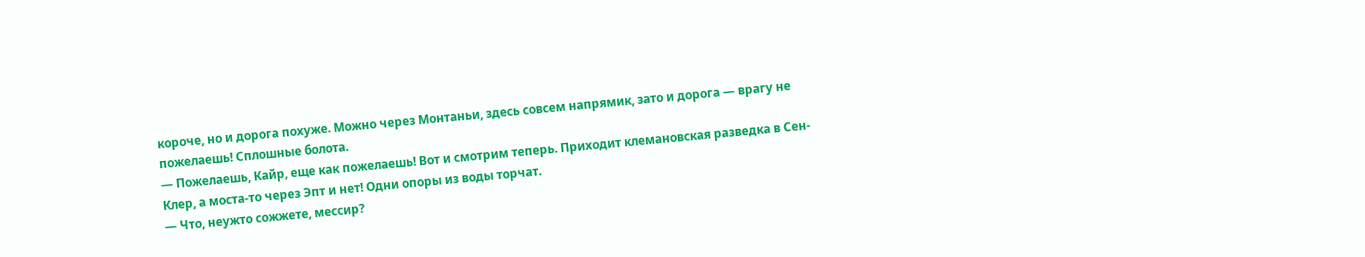короче, но и дорога похуже. Можно через Монтаньи, здесь совсем напрямик, зато и дорога — врагу не пожелаешь! Сплошные болота.
— Пожелаешь, Кайр, еще как пожелаешь! Вот и смотрим теперь. Приходит клемановская разведка в Сен-Клер, а моста-то через Эпт и нет! Одни опоры из воды торчат.
— Что, неужто сожжете, мессир?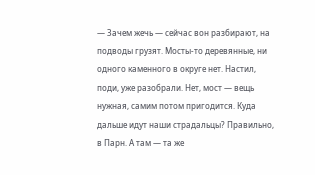— Зачем жечь — сейчас вон разбирают, на подводы грузят. Мосты-то деревянные, ни одного каменного в округе нет. Настил, поди, уже разобрали. Нет, мост — вещь нужная, самим потом пригодится. Куда дальше идут наши страдальцы? Правильно, в Парн. А там — та же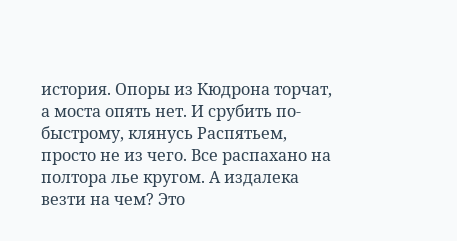история. Опоры из Кюдрона торчат, а моста опять нет. И срубить по-быстрому, клянусь Распятьем, просто не из чего. Все распахано на полтора лье кругом. А издалека везти на чем? Это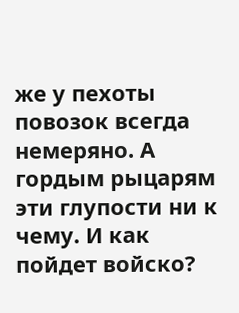же у пехоты повозок всегда немеряно. А гордым рыцарям эти глупости ни к чему. И как пойдет войско?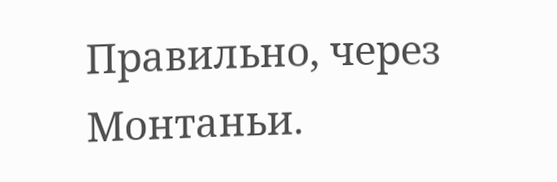Правильно, через Монтаньи.